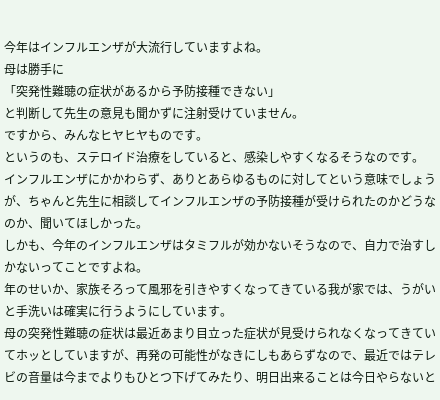今年はインフルエンザが大流行していますよね。
母は勝手に
「突発性難聴の症状があるから予防接種できない」
と判断して先生の意見も聞かずに注射受けていません。
ですから、みんなヒヤヒヤものです。
というのも、ステロイド治療をしていると、感染しやすくなるそうなのです。
インフルエンザにかかわらず、ありとあらゆるものに対してという意味でしょうが、ちゃんと先生に相談してインフルエンザの予防接種が受けられたのかどうなのか、聞いてほしかった。
しかも、今年のインフルエンザはタミフルが効かないそうなので、自力で治すしかないってことですよね。
年のせいか、家族そろって風邪を引きやすくなってきている我が家では、うがいと手洗いは確実に行うようにしています。
母の突発性難聴の症状は最近あまり目立った症状が見受けられなくなってきていてホッとしていますが、再発の可能性がなきにしもあらずなので、最近ではテレビの音量は今までよりもひとつ下げてみたり、明日出来ることは今日やらないと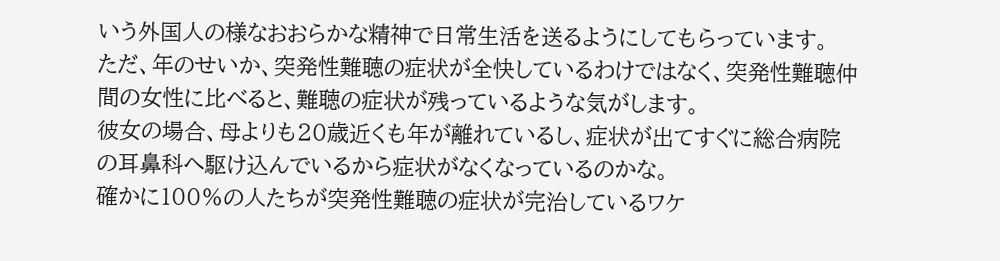いう外国人の様なおおらかな精神で日常生活を送るようにしてもらっています。
ただ、年のせいか、突発性難聴の症状が全快しているわけではなく、突発性難聴仲間の女性に比べると、難聴の症状が残っているような気がします。
彼女の場合、母よりも20歳近くも年が離れているし、症状が出てすぐに総合病院の耳鼻科へ駆け込んでいるから症状がなくなっているのかな。
確かに100%の人たちが突発性難聴の症状が完治しているワケ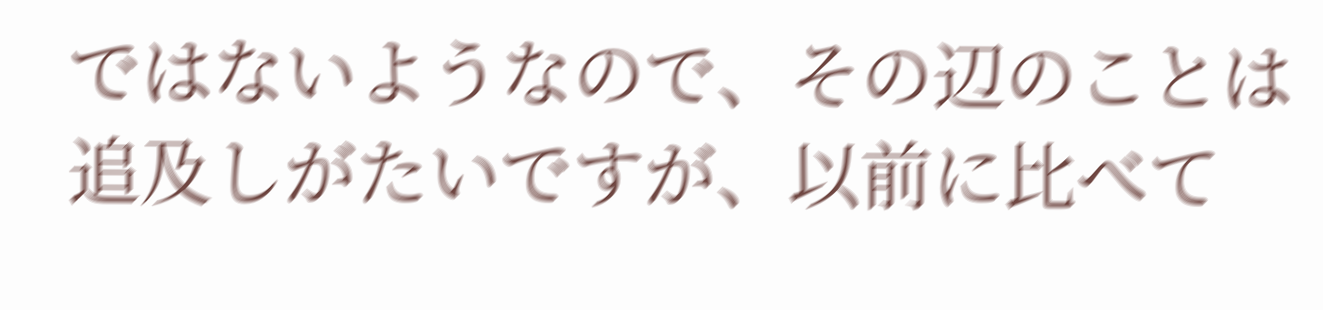ではないようなので、その辺のことは追及しがたいですが、以前に比べて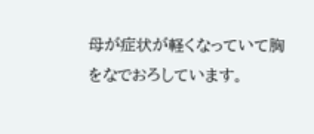母が症状が軽くなっていて胸をなでおろしています。